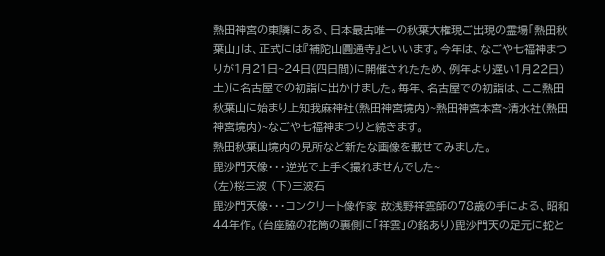熱田神宮の東隣にある、日本最古唯一の秋葉大権現ご出現の霊場「熱田秋葉山」は、正式には『補陀山圓通寺』といいます。今年は、なごや七福神まつりが1月21日~24日(四日間)に開催されたため、例年より遅い1月22日)土)に名古屋での初詣に出かけました。毎年、名古屋での初詣は、ここ熱田秋葉山に始まり上知我麻神社(熱田神宮境内)~熱田神宮本宮~清水社(熱田神宮境内)~なごや七福神まつりと続きます。
熱田秋葉山境内の見所など新たな画像を載せてみました。
毘沙門天像・・・逆光で上手く撮れませんでした~
(左)桜三波 (下)三波石
毘沙門天像・・・コンクリート像作家 故浅野祥雲師の78歳の手による、昭和44年作。(台座脇の花筒の裏側に「祥雲」の銘あり)毘沙門天の足元に蛇と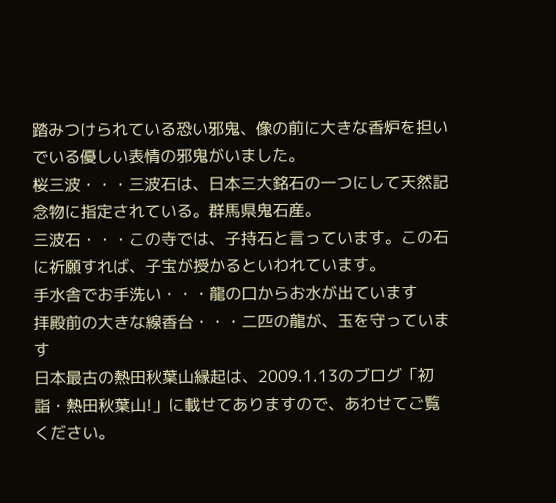踏みつけられている恐い邪鬼、像の前に大きな香炉を担いでいる優しい表情の邪鬼がいました。
桜三波・・・三波石は、日本三大銘石の一つにして天然記念物に指定されている。群馬県鬼石産。
三波石・・・この寺では、子持石と言っています。この石に祈願すれば、子宝が授かるといわれています。
手水舎でお手洗い・・・龍の口からお水が出ています
拝殿前の大きな線香台・・・二匹の龍が、玉を守っています
日本最古の熱田秋葉山縁起は、2009.1.13のブログ「初詣・熱田秋葉山!」に載せてありますので、あわせてご覧ください。